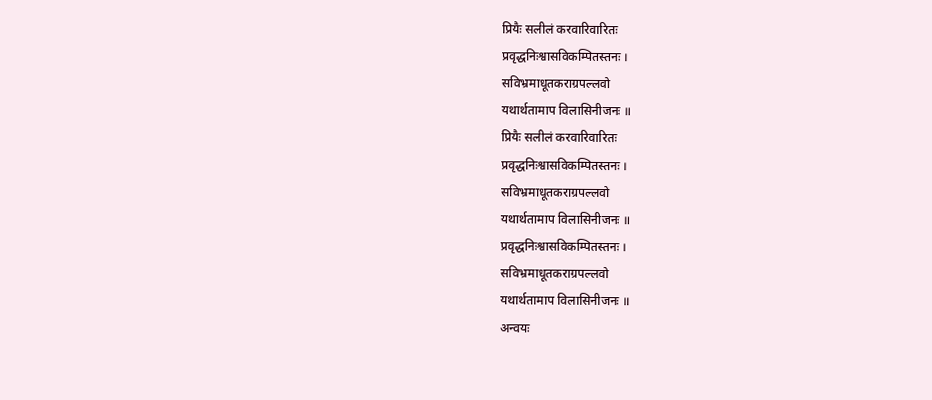प्रियैः सलीलं करवारिवारितः
प्रवृद्धनिःश्वासविकम्पितस्तनः ।
सविभ्रमाधूतकराग्रपल्लवो
यथार्थतामाप विलासिनीजनः ॥
प्रियैः सलीलं करवारिवारितः
प्रवृद्धनिःश्वासविकम्पितस्तनः ।
सविभ्रमाधूतकराग्रपल्लवो
यथार्थतामाप विलासिनीजनः ॥
प्रवृद्धनिःश्वासविकम्पितस्तनः ।
सविभ्रमाधूतकराग्रपल्लवो
यथार्थतामाप विलासिनीजनः ॥
अन्वयः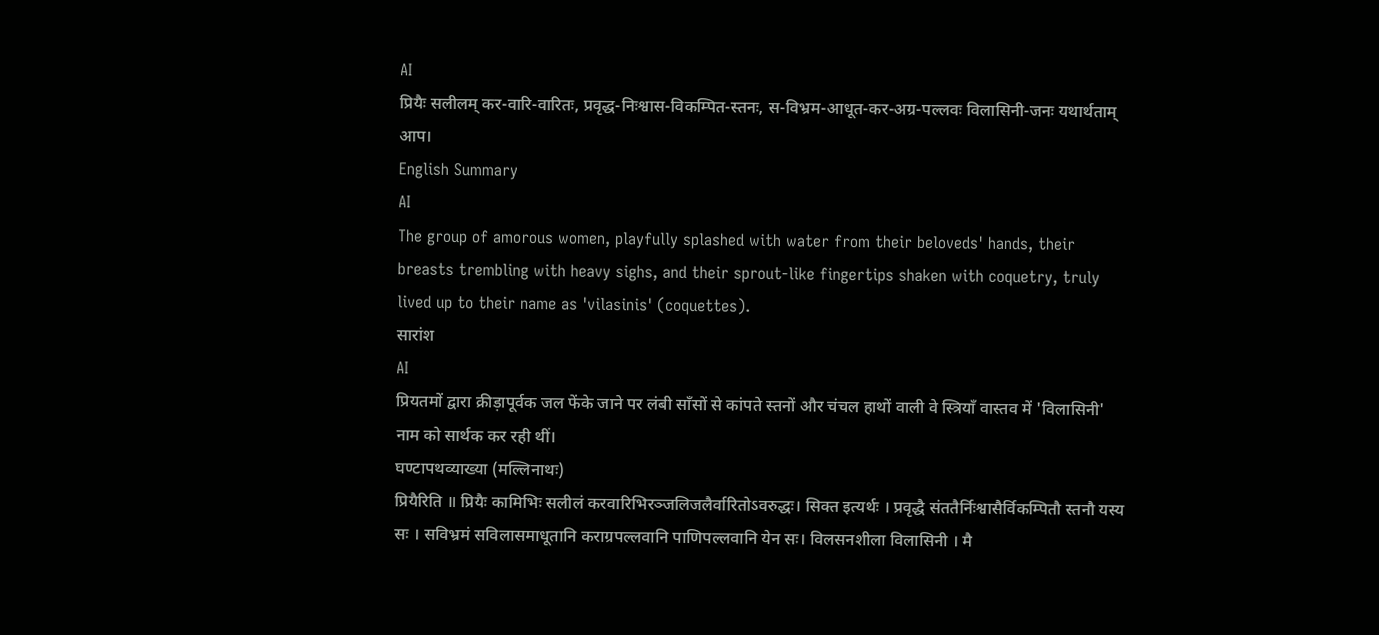AI
प्रियैः सलीलम् कर-वारि-वारितः, प्रवृद्ध-निःश्वास-विकम्पित-स्तनः, स-विभ्रम-आधूत-कर-अग्र-पल्लवः विलासिनी-जनः यथार्थताम् आप।
English Summary
AI
The group of amorous women, playfully splashed with water from their beloveds' hands, their breasts trembling with heavy sighs, and their sprout-like fingertips shaken with coquetry, truly lived up to their name as 'vilasinis' (coquettes).
सारांश
AI
प्रियतमों द्वारा क्रीड़ापूर्वक जल फेंके जाने पर लंबी साँसों से कांपते स्तनों और चंचल हाथों वाली वे स्त्रियाँ वास्तव में 'विलासिनी' नाम को सार्थक कर रही थीं।
घण्टापथव्याख्या (मल्लिनाथः)
प्रियैरिति ॥ प्रियैः कामिभिः सलीलं करवारिभिरञ्जलिजलैर्वारितोऽवरुद्धः। सिक्त इत्यर्थः । प्रवृद्धै संततैर्निःश्वासैर्विकम्पितौ स्तनौ यस्य सः । सविभ्रमं सविलासमाधूतानि कराग्रपल्लवानि पाणिपल्लवानि येन सः। विलसनशीला विलासिनी । मै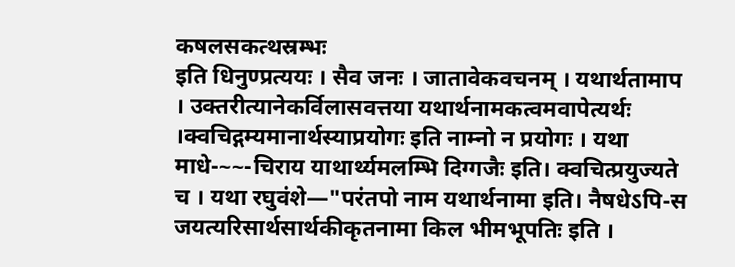कषलसकत्थस्रम्भः
इति धिनुण्प्रत्ययः । सैव जनः । जातावेकवचनम् । यथार्थतामाप । उक्तरीत्यानेकर्विलासवत्तया यथार्थनामकत्वमवापेत्यर्थः ।क्वचिद्गम्यमानार्थस्याप्रयोगः इति नाम्नो न प्रयोगः । यथा माधे-~~-चिराय याथार्थ्यमलम्भि दिग्गजैः इति। क्वचित्प्रयुज्यते च । यथा रघुवंशे—"परंतपो नाम यथार्थनामा इति। नैषधेऽपि-स जयत्यरिसार्थसार्थकीकृतनामा किल भीमभूपतिः इति ।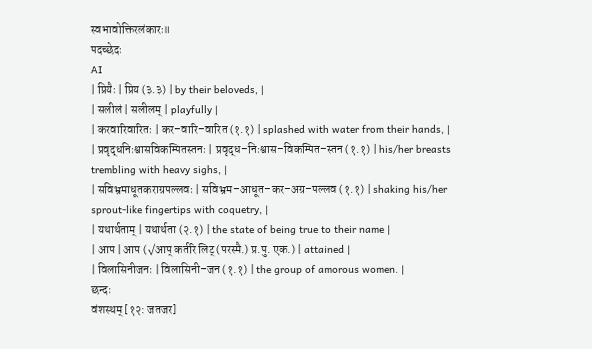स्वभावोक्तिरलंकारः॥
पदच्छेदः
AI
| प्रियैः | प्रिय (३.३) | by their beloveds, |
| सलीलं | सलीलम् | playfully |
| करवारिवारितः | कर–वारि–वारित (१.१) | splashed with water from their hands, |
| प्रवृद्धनिःश्वासविकम्पितस्तनः | प्रवृद्ध–निःश्वास–विकम्पित–स्तन (१.१) | his/her breasts trembling with heavy sighs, |
| सविभ्रमाधूतकराग्रपल्लवः | सविभ्रम–आधूत–कर–अग्र–पल्लव (१.१) | shaking his/her sprout-like fingertips with coquetry, |
| यथार्थताम् | यथार्थता (२.१) | the state of being true to their name |
| आप | आप (√आप् कर्तरि लिट् (परस्मै.) प्र.पु. एक.) | attained |
| विलासिनीजनः | विलासिनी–जन (१.१) | the group of amorous women. |
छन्दः
वंशस्थम् [१२: जतजर]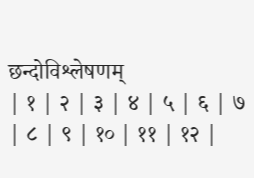छन्दोविश्लेषणम्
| १ | २ | ३ | ४ | ५ | ६ | ७ | ८ | ९ | १० | ११ | १२ |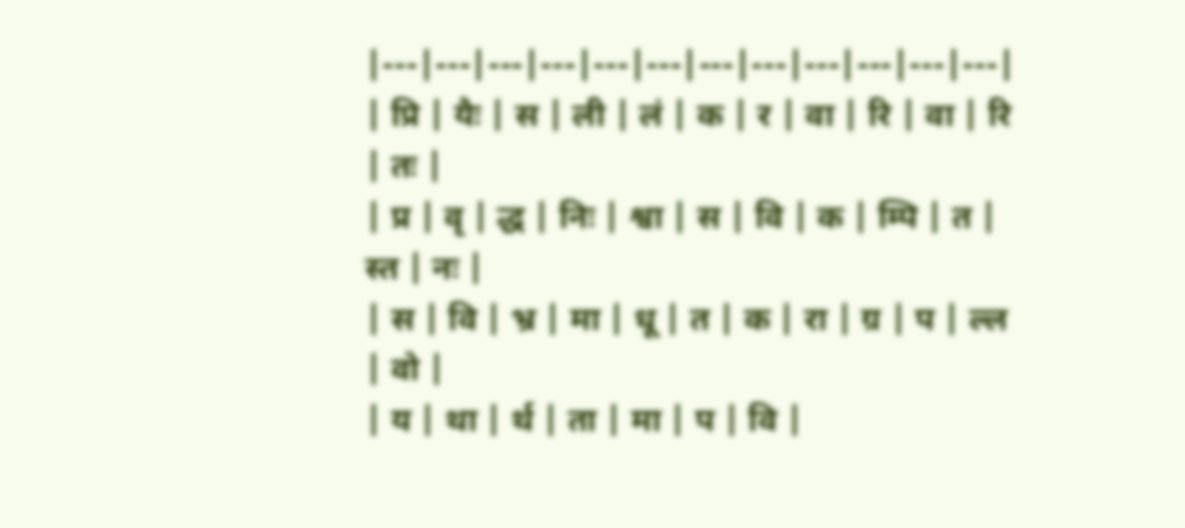|---|---|---|---|---|---|---|---|---|---|---|---|
| प्रि | यैः | स | ली | लं | क | र | वा | रि | वा | रि | तः |
| प्र | वृ | द्ध | निः | श्वा | स | वि | क | म्पि | त | स्त | नः |
| स | वि | भ्र | मा | धू | त | क | रा | ग्र | प | ल्ल | वो |
| य | था | र्थ | ता | मा | प | वि |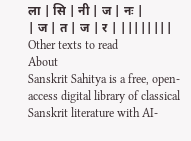ला | सि | नी | ज | नः |
| ज | त | ज | र | ||||||||
Other texts to read
About
Sanskrit Sahitya is a free, open-access digital library of classical Sanskrit literature with AI-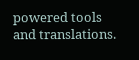powered tools and translations.